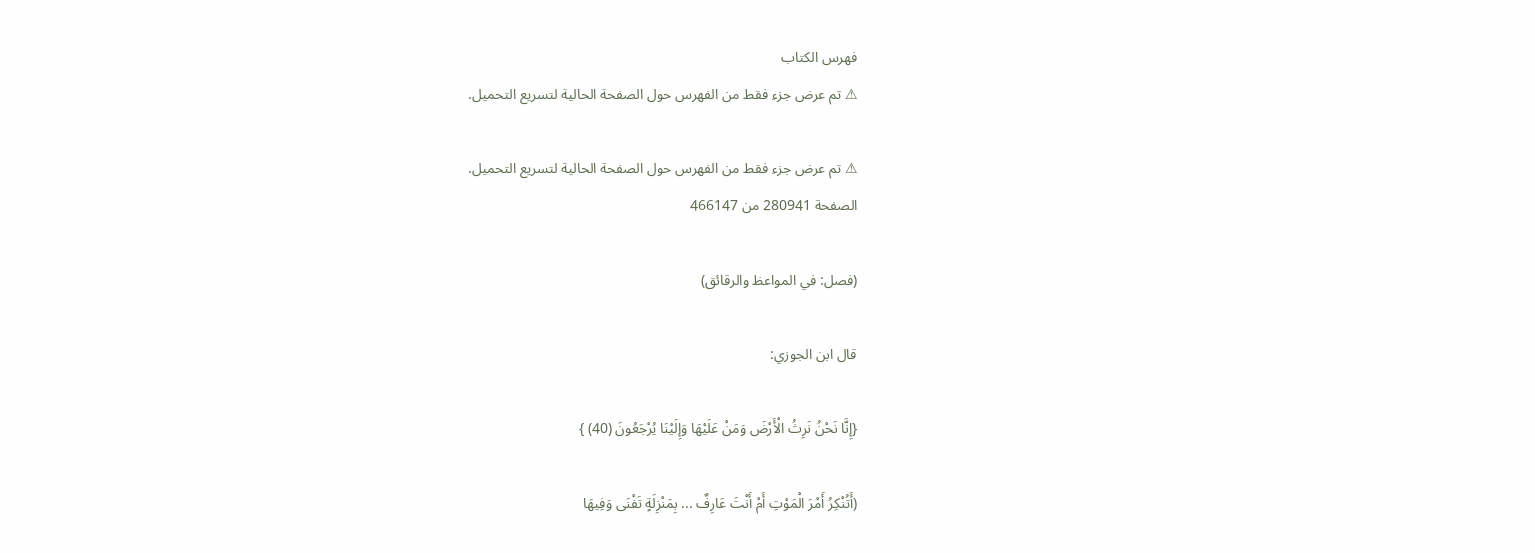فهرس الكتاب
⚠ تم عرض جزء فقط من الفهرس حول الصفحة الحالية لتسريع التحميل.

⚠ تم عرض جزء فقط من الفهرس حول الصفحة الحالية لتسريع التحميل.
الصفحة 280941 من 466147

(فصل: في المواعظ والرقائق)

قال ابن الجوزي:

{إِنَّا نَحْنُ نَرِثُ الْأَرْضَ وَمَنْ عَلَيْهَا وَإِلَيْنَا يُرْجَعُونَ (40) }

(أَتُنْكِرُ أَمْرَ الْمَوْتِ أَمْ أَنْتَ عَارِفٌ ... بِمَنْزِلَةٍ تَفْنَى وَفِيهَا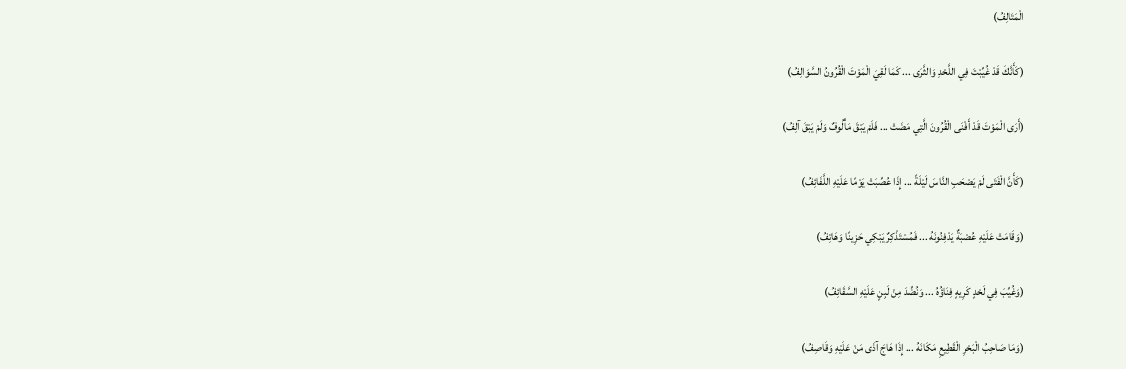الْمَتَالِفُ)

(كَأَنَّكَ قَدْ غُيِّبْتَ فِي اللَّحْدِ وَالثَّرَى ... كَمَا لَقِيَ الْمَوْتَ الْقُرُونُ السَّوَالِفُ)

(أَرَى الْمَوْتَ قَدْ أَفْنَى الْقُرُونَ الَّتِي مَضَتْ ... فَلَمْ يَبْقَ مَأْلُوفٌ وَلَمْ يَبْقَ آلِفُ)

(كَأَنَّ الْفَتَى لَمْ يَصْحَبِ النَّاسَ لَيْلَةً ... إِذَا عُصِّبَتْ يَوْمًا عَلَيْهِ اللَّفَائِفُ)

(وَقَامَتْ عَلَيْهِ عُصْبَةٌ يَدْفِنُونَهُ ... فَمُسْتَذْكِرٌ يَبْكِي حَزِينًا وَهَاتِفُ)

(وَغُيِّبَ فِي لَحْدٍ كَرِيهٍ فِنَاؤُهُ ... وَنُضِّدَ مِنْ لَبِنٍ عَلَيْهِ السَّقَائِفُ)

(وَمَا صَاحِبُ الْبَحْرِ الْقَطِيعِ مَكَانَهُ ... إِذَا هَاجَ آذَى مَنْ عَلَيْهِ وَقَاصِفُ)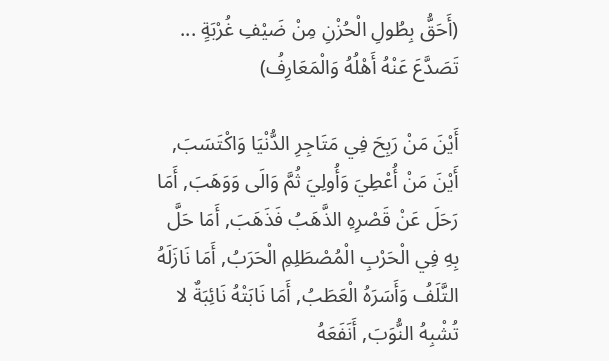(أَحَقُّ بِطُولِ الْحُزْنِ مِنْ ضَيْفِ غُرْبَةٍ ... تَصَدَّعَ عَنْهُ أَهْلُهُ وَالْمَعَارِفُ)

أَيْنَ مَنْ رَبِحَ فِي مَتَاجِرِ الدُّنْيَا وَاكْتَسَبَ, أَيْنَ مَنْ أُعْطِيَ وَأُولِيَ ثُمَّ وَالَى وَوَهَبَ, أَمَا رَحَلَ عَنْ قَصْرِهِ الذَّهَبُ فَذَهَبَ, أَمَا حَلَّ بِهِ فِي الْحَرْبِ الْمُصْطَلِمِ الْحَرَبُ, أَمَا نَازَلَهُ التَّلَفُ وَأَسَرَهُ الْعَطَبُ, أَمَا نَابَتْهُ نَائِبَةٌ لا تُشْبِهُ النُّوَبَ, أَنَفَعَهُ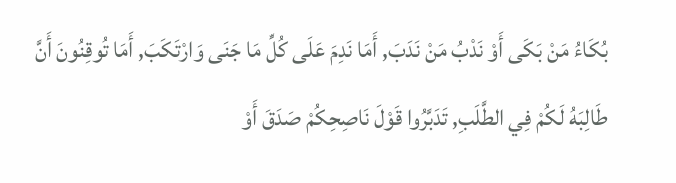بُكَاءُ مَنْ بَكَى أَوْ نَدْبُ مَنْ نَدَبَ, أَمَا نَدِمَ عَلَى كُلِّ مَا جَنَى وَارْتَكَبَ, أَمَا تُوقِنُونَ أَنَّ طَالِبَهُ لَكُمْ فِي الطَّلَبِ, تَدَبَّرُوا قَوْلَ نَاصِحِكُمْ صَدَقَ أَوْ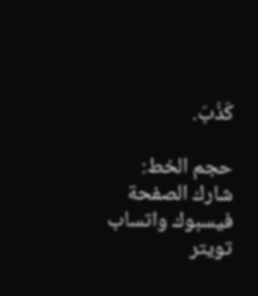كَذَبَ.

حجم الخط:
شارك الصفحة
فيسبوك واتساب تويتر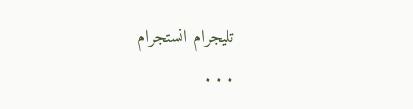تليجرام انستجرام
. . .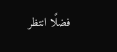فضلًا انتظر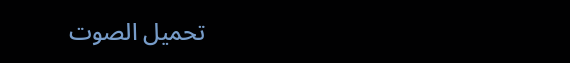تحميل الصوت